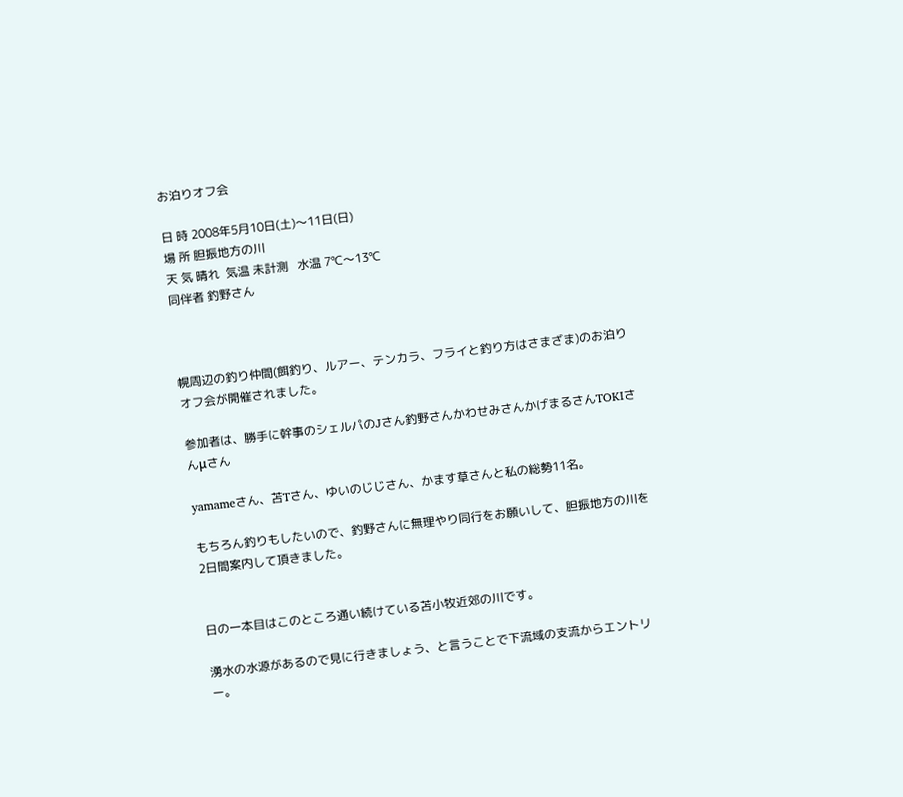お泊りオフ会

日 時 2008年5月10日(土)〜11日(日)
場 所 胆振地方の川
天 気 晴れ  気温 未計測   水温 7℃〜13℃
同伴者 釣野さん



幌周辺の釣り仲間(餌釣り、ルアー、テンカラ、フライと釣り方はさまざま)のお泊りオフ会が開催されました。

参加者は、勝手に幹事のシェルパのJさん釣野さんかわせみさんかげまるさんTOKIさんμさん

yamameさん、苫Tさん、ゆいのじじさん、かます草さんと私の総勢11名。

もちろん釣りもしたいので、釣野さんに無理やり同行をお願いして、胆振地方の川を2日間案内して頂きました。


日の一本目はこのところ通い続けている苫小牧近郊の川です。

湧水の水源があるので見に行きましょう、と言うことで下流域の支流からエントリー。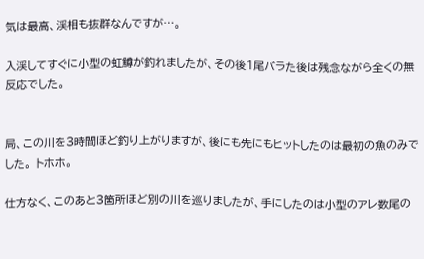気は最高、渓相も抜群なんですが…。

入渓してすぐに小型の虹鱒が釣れましたが、その後1尾バラた後は残念ながら全くの無反応でした。


局、この川を3時間ほど釣り上がりますが、後にも先にもヒットしたのは最初の魚のみでした。 トホホ。

仕方なく、このあと3箇所ほど別の川を巡りましたが、手にしたのは小型のアレ数尾の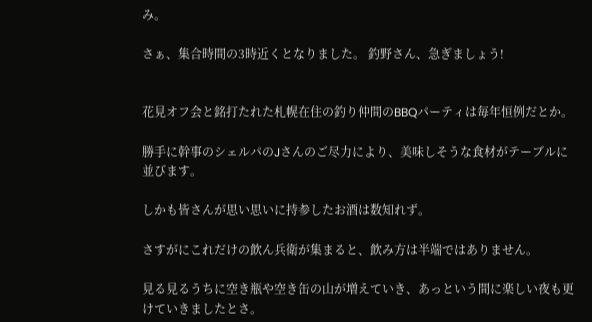み。

さぁ、集合時間の3時近くとなりました。 釣野さん、急ぎましょう!


花見オフ会と銘打たれた札幌在住の釣り仲間のBBQパーティは毎年恒例だとか。

勝手に幹事のシェルパのJさんのご尽力により、美味しそうな食材がテーブルに並びます。

しかも皆さんが思い思いに持参したお酒は数知れず。

さすがにこれだけの飲ん兵衛が集まると、飲み方は半端ではありません。

見る見るうちに空き瓶や空き缶の山が増えていき、あっという間に楽しい夜も更けていきましたとさ。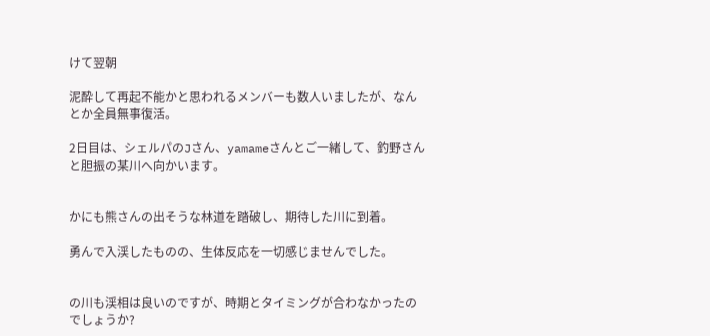けて翌朝

泥酔して再起不能かと思われるメンバーも数人いましたが、なんとか全員無事復活。

2日目は、シェルパのJさん、yamameさんとご一緒して、釣野さんと胆振の某川へ向かいます。


かにも熊さんの出そうな林道を踏破し、期待した川に到着。

勇んで入渓したものの、生体反応を一切感じませんでした。


の川も渓相は良いのですが、時期とタイミングが合わなかったのでしょうか?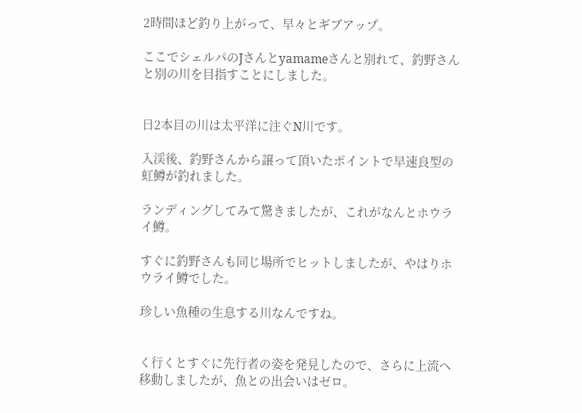2時間ほど釣り上がって、早々とギブアップ。

ここでシェルパのJさんとyamameさんと別れて、釣野さんと別の川を目指すことにしました。


日2本目の川は太平洋に注ぐN川です。

入渓後、釣野さんから譲って頂いたポイントで早速良型の虹鱒が釣れました。

ランディングしてみて驚きましたが、これがなんとホウライ鱒。

すぐに釣野さんも同じ場所でヒットしましたが、やはりホウライ鱒でした。

珍しい魚種の生息する川なんですね。


く行くとすぐに先行者の姿を発見したので、さらに上流へ移動しましたが、魚との出会いはゼロ。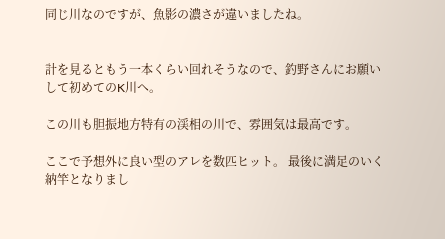同じ川なのですが、魚影の濃さが違いましたね。


計を見るともう一本くらい回れそうなので、釣野さんにお願いして初めてのK川へ。

この川も胆振地方特有の渓相の川で、雰囲気は最高です。

ここで予想外に良い型のアレを数匹ヒット。 最後に満足のいく納竿となりまし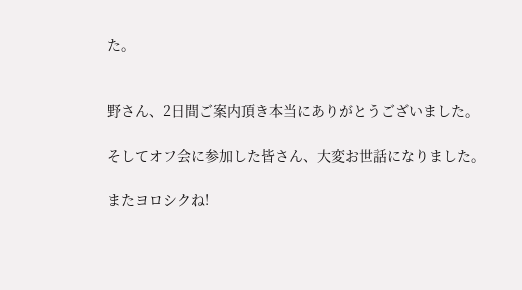た。


野さん、2日間ご案内頂き本当にありがとうございました。

そしてオフ会に参加した皆さん、大変お世話になりました。

またヨロシクね!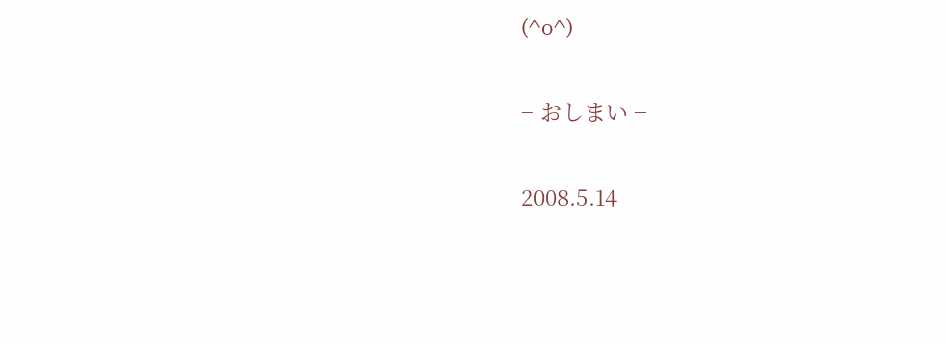(^o^)


− おしまい −


2008.5.14